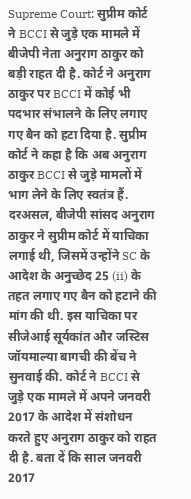Supreme Court: सुप्रीम कोर्ट ने BCCI से जुड़े एक मामले में बीजेपी नेता अनुराग ठाकुर को बड़ी राहत दी है. कोर्ट ने अनुराग ठाकुर पर BCCI में कोई भी पदभार संभालने के लिए लगाए गए बैन को हटा दिया है. सुप्रीम कोर्ट ने कहा है कि अब अनुराग ठाकुर BCCI से जुड़े मामलों में भाग लेने के लिए स्वतंत्र हैं. दरअसल, बीजेपी सांसद अनुराग ठाकुर ने सुप्रीम कोर्ट में याचिका लगाई थी, जिसमें उन्होंने SC के आदेश के अनुच्छेद 25 (ii) के तहत लगाए गए बैन को हटाने की मांग की थी. इस याचिका पर सीजेआई सूर्यकांत और जस्टिस जॉयमाल्या बागची की बेंच ने सुनवाई की. कोर्ट ने BCCI से जुड़े एक मामले में अपने जनवरी 2017 के आदेश में संशोधन करते हुए अनुराग ठाकुर को राहत दी है. बता दें कि साल जनवरी 2017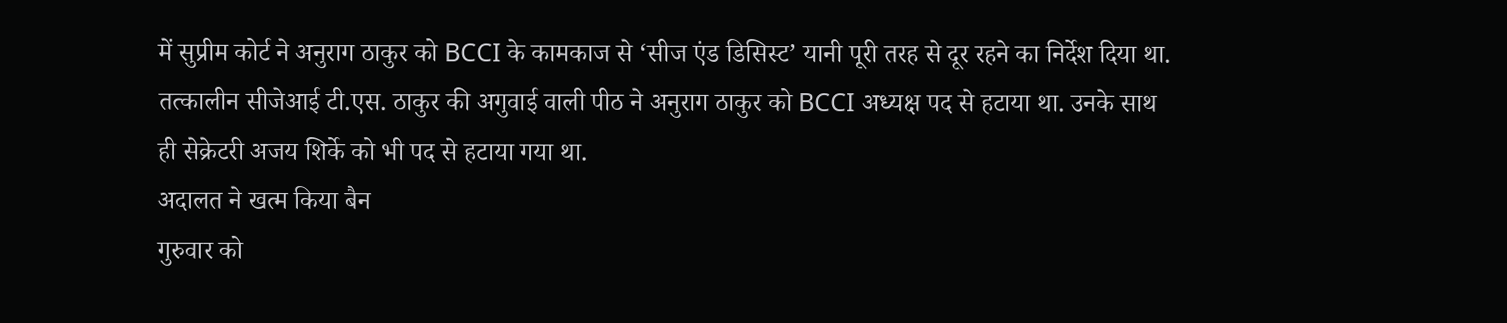में सुप्रीम कोर्ट ने अनुराग ठाकुर को BCCI के कामकाज से ‘सीज एंड डिसिस्ट’ यानी पूरी तरह से दूर रहने का निर्देश दिया था. तत्कालीन सीजेआई टी.एस. ठाकुर की अगुवाई वाली पीठ ने अनुराग ठाकुर को BCCI अध्यक्ष पद से हटाया था. उनके साथ ही सेक्रेटरी अजय शिर्के को भी पद से हटाया गया था.
अदालत ने खत्म किया बैन
गुरुवार को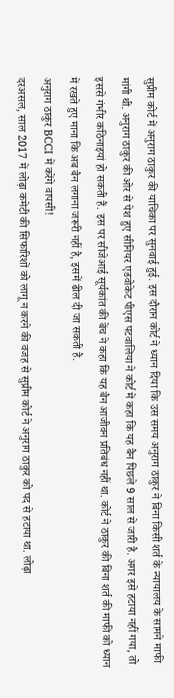सुप्रीम कोर्ट में अनुराग ठाकुर की याचिका पर सुनवाई हुई. इस दौरान कोर्ट ने ध्यान दिया कि उस समय अनुराग ठाकुर ने बिना किसी शर्त के न्यायालय के सामने माफी मांगी थी. अनुराग ठाकुर की ओर से पेश हुए सीनियर एडवोकेट पीएस पटवालिया ने कोर्ट में कहा कि यह बैन पिछले 9 साल से जारी है. अगर इसे हटाया नहीं गया, तो इससे गंभीर कठिनाइयां हो सकती हैं. इस पर सीजेआई सूर्यकांत की बेंच ने कहा कि यह बैन आजीवन प्रतिबंध नहीं था. कोर्ट ने ठाकुर की बिना शर्त की माफी को ध्यान में रखते हुए माना कि अब बैन लगाना जरूरी नहीं है, इसमें ढील दी जा सकती है.
अनुराग ठाकुर BCCI में करेंगे वापसी!
दरअसल, साल 2017 में लोढ़ा कमेटी की सिफारिशों को लागू न करने की वजह से सुप्रीम कोर्ट ने अनुराग ठाकुर को पद से हटाया था. लोढ़ा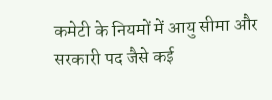कमेटी के नियमों में आयु सीमा और सरकारी पद जैसे कई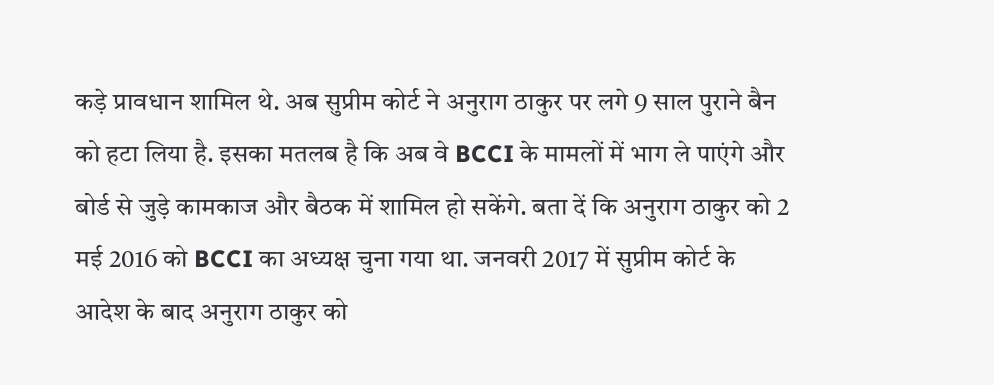कड़े प्रावधान शामिल थे. अब सुप्रीम कोर्ट ने अनुराग ठाकुर पर लगे 9 साल पुराने बैन को हटा लिया है. इसका मतलब है कि अब वे BCCI के मामलों में भाग ले पाएंगे और बोर्ड से जुड़े कामकाज और बैठक में शामिल हो सकेंगे. बता दें कि अनुराग ठाकुर को 2 मई 2016 को BCCI का अध्यक्ष चुना गया था. जनवरी 2017 में सुप्रीम कोर्ट के आदेश के बाद अनुराग ठाकुर को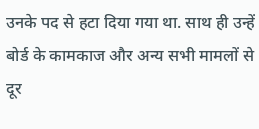उनके पद से हटा दिया गया था. साथ ही उन्हें बोर्ड के कामकाज और अन्य सभी मामलों से दूर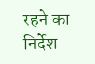रहने का निर्देश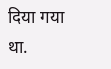दिया गया था.